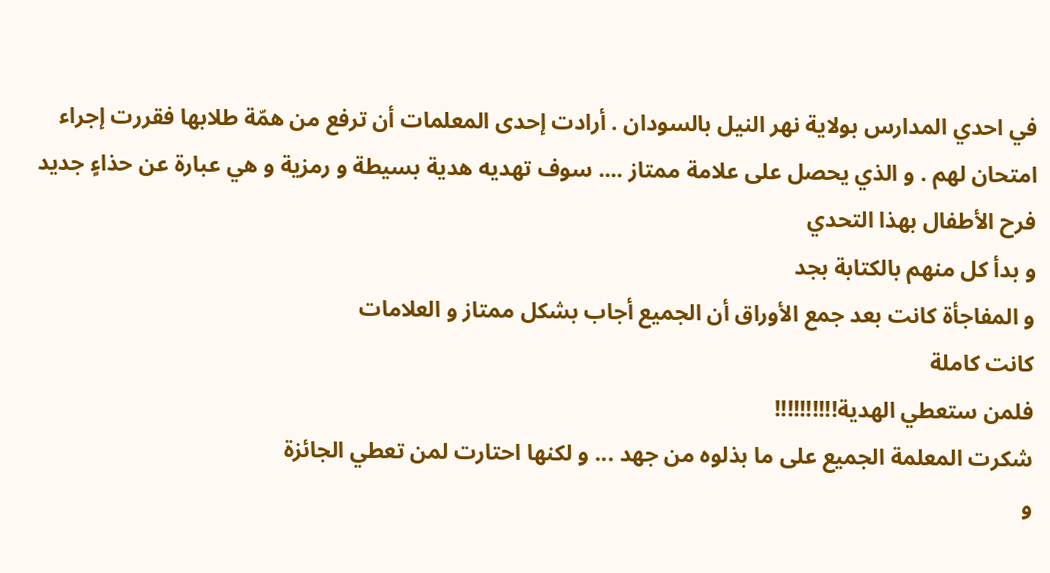في احدي المدارس بولاية نهر النيل بالسودان . أرادت إحدى المعلمات أن ترفع من همّة طلابها فقررت إجراء امتحان لهم . و الذي يحصل على علامة ممتاز .... سوف تهديه هدية بسيطة و رمزية و هي عبارة عن حذاءٍ جديد
فرح الأطفال بهذا التحدي
و بدأ كل منهم بالكتابة بجد
و المفاجأة كانت بعد جمع الأوراق أن الجميع أجاب بشكل ممتاز و العلامات
كانت كاملة
فلمن ستعطي الهدية!!!!!!!!!!
شكرت المعلمة الجميع على ما بذلوه من جهد ... و لكنها احتارت لمن تعطي الجائزة
و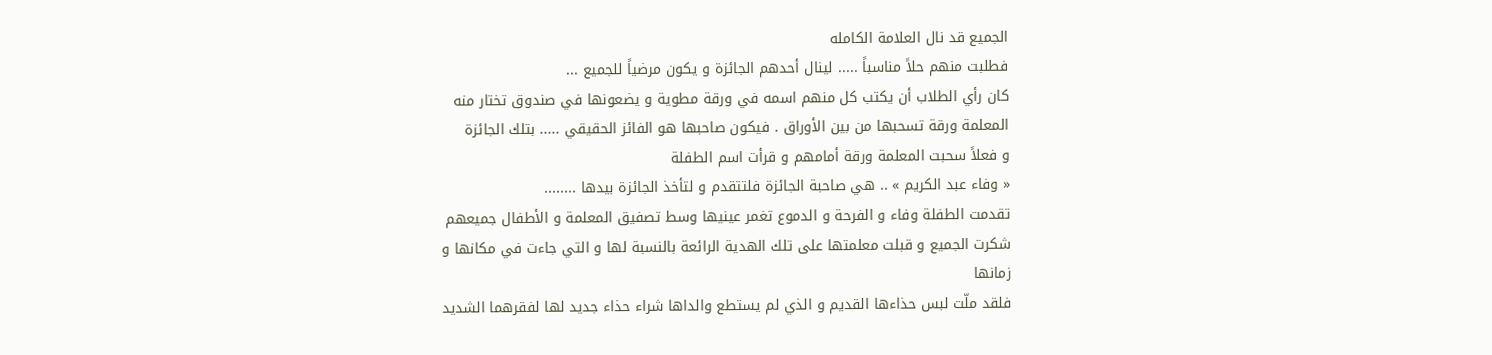الجميع قد نال العلامة الكامله
فطلبت منهم حلاً مناسباً ..... لينال أحدهم الجائزة و يكون مرضياً للجميع ...
كان رأي الطلاب أن يكتب كل منهم اسمه في ورقة مطوية و يضعونها في صندوق تختار منه المعلمة ورقة تسحبها من بين الأوراق . فيكون صاحبها هو الفائز الحقيقي ..... بتلك الجائزة
و فعلاً سحبت المعلمة ورقة أمامهم و قرأت اسم الطفلة
« وفاء عبد الكريم » .. هي صاحبة الجائزة فلتتقدم و لتأخذ الجائزة بيدها ........
تقدمت الطفلة وفاء و الفرحة و الدموع تغمر عينيها وسط تصفيق المعلمة و الأطفال جميعهم
شكرت الجميع و قبلت معلمتها على تلك الهدية الرائعة بالنسبة لها و التي جاءت في مكانها و زمانها
فلقد ملّت لبس حذاءها القديم و الذي لم يستطع والداها شراء حذاء جديد لها لفقرهما الشديد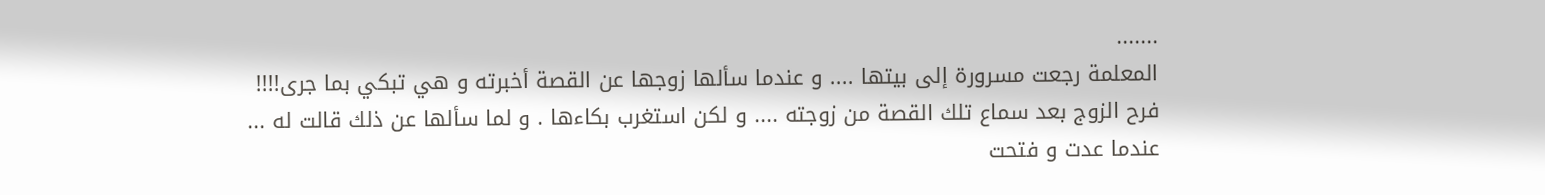.......
المعلمة رجعت مسرورة إلى بيتها .... و عندما سألها زوجها عن القصة أخبرته و هي تبكي بما جرى!!!!
فرح الزوج بعد سماع تلك القصة من زوجته .... و لكن استغرب بكاءها . و لما سألها عن ذلك قالت له ...
عندما عدت و فتحت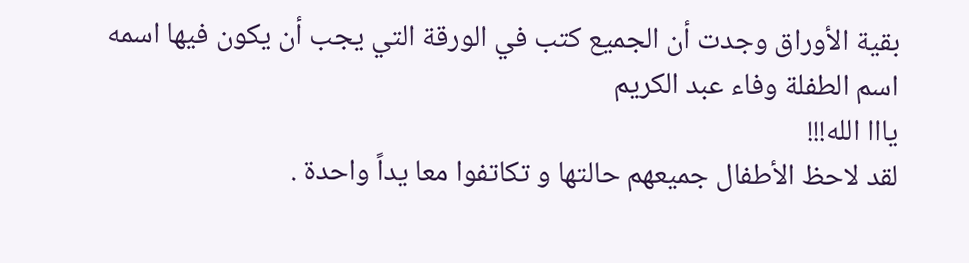بقية الأوراق وجدت أن الجميع كتب في الورقة التي يجب أن يكون فيها اسمه اسم الطفلة وفاء عبد الكريم
يااا الله!!!
لقد لاحظ الأطفال جميعهم حالتها و تكاتفوا معا يداً واحدة .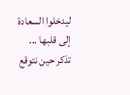ليدخلوا السعادة
إلى قلبها ...
تذكر حين نتوقع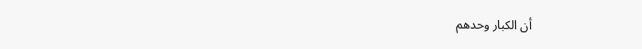أن الكبار وحدهم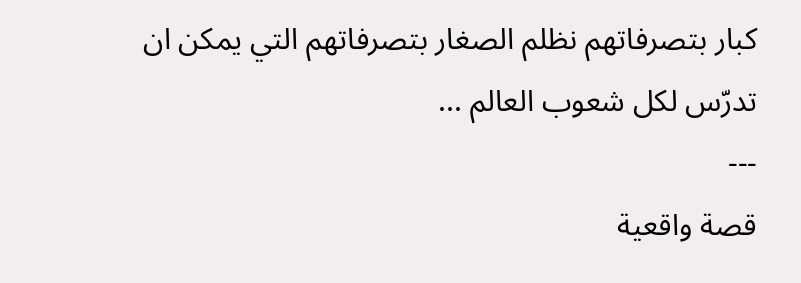كبار بتصرفاتهم نظلم الصغار بتصرفاتهم التي يمكن ان تدرّس لكل شعوب العالم ...
---
قصة واقعية